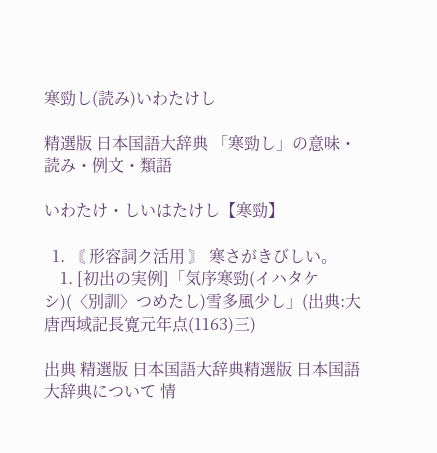寒勁し(読み)いわたけし

精選版 日本国語大辞典 「寒勁し」の意味・読み・例文・類語

いわたけ・しいはたけし【寒勁】

  1. 〘 形容詞ク活用 〙 寒さがきびしい。
    1. [初出の実例]「気序寒勁(イハタケシ)(〈別訓〉つめたし)雪多風少し」(出典:大唐西域記長寛元年点(1163)三)

出典 精選版 日本国語大辞典精選版 日本国語大辞典について 情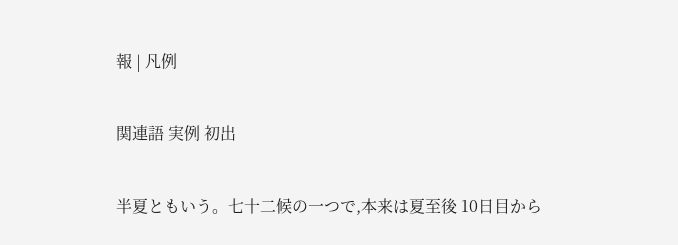報 | 凡例

関連語 実例 初出

半夏ともいう。七十二候の一つで,本来は夏至後 10日目から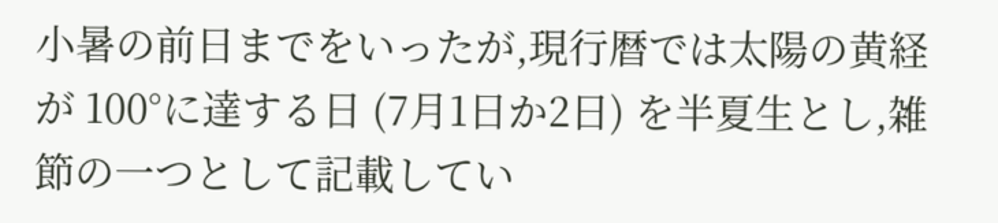小暑の前日までをいったが,現行暦では太陽の黄経が 100°に達する日 (7月1日か2日) を半夏生とし,雑節の一つとして記載してい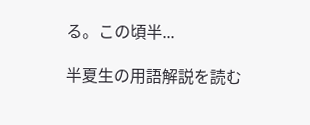る。この頃半...

半夏生の用語解説を読む